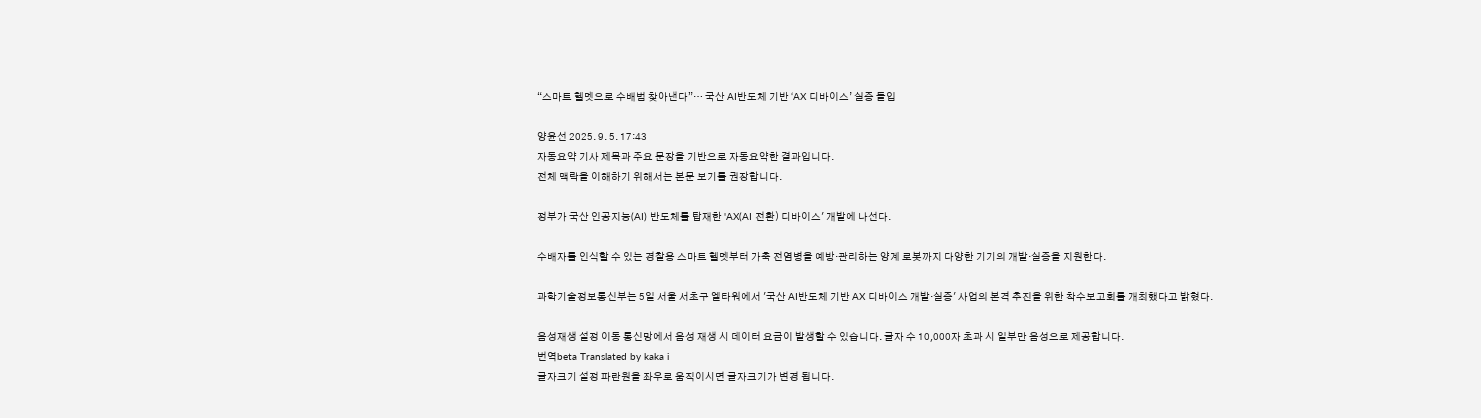“스마트 헬멧으로 수배범 찾아낸다”… 국산 AI반도체 기반 ‘AX 디바이스’ 실증 돌입

양윤선 2025. 9. 5. 17:43
자동요약 기사 제목과 주요 문장을 기반으로 자동요약한 결과입니다.
전체 맥락을 이해하기 위해서는 본문 보기를 권장합니다.

정부가 국산 인공지능(AI) 반도체를 탑재한 'AX(AI 전환) 디바이스' 개발에 나선다.

수배자를 인식할 수 있는 경찰용 스마트 헬멧부터 가축 전염병을 예방·관리하는 양계 로봇까지 다양한 기기의 개발·실증을 지원한다.

과학기술정보통신부는 5일 서울 서초구 엘타워에서 '국산 AI반도체 기반 AX 디바이스 개발·실증' 사업의 본격 추진을 위한 착수보고회를 개최했다고 밝혔다.

음성재생 설정 이동 통신망에서 음성 재생 시 데이터 요금이 발생할 수 있습니다. 글자 수 10,000자 초과 시 일부만 음성으로 제공합니다.
번역beta Translated by kaka i
글자크기 설정 파란원을 좌우로 움직이시면 글자크기가 변경 됩니다.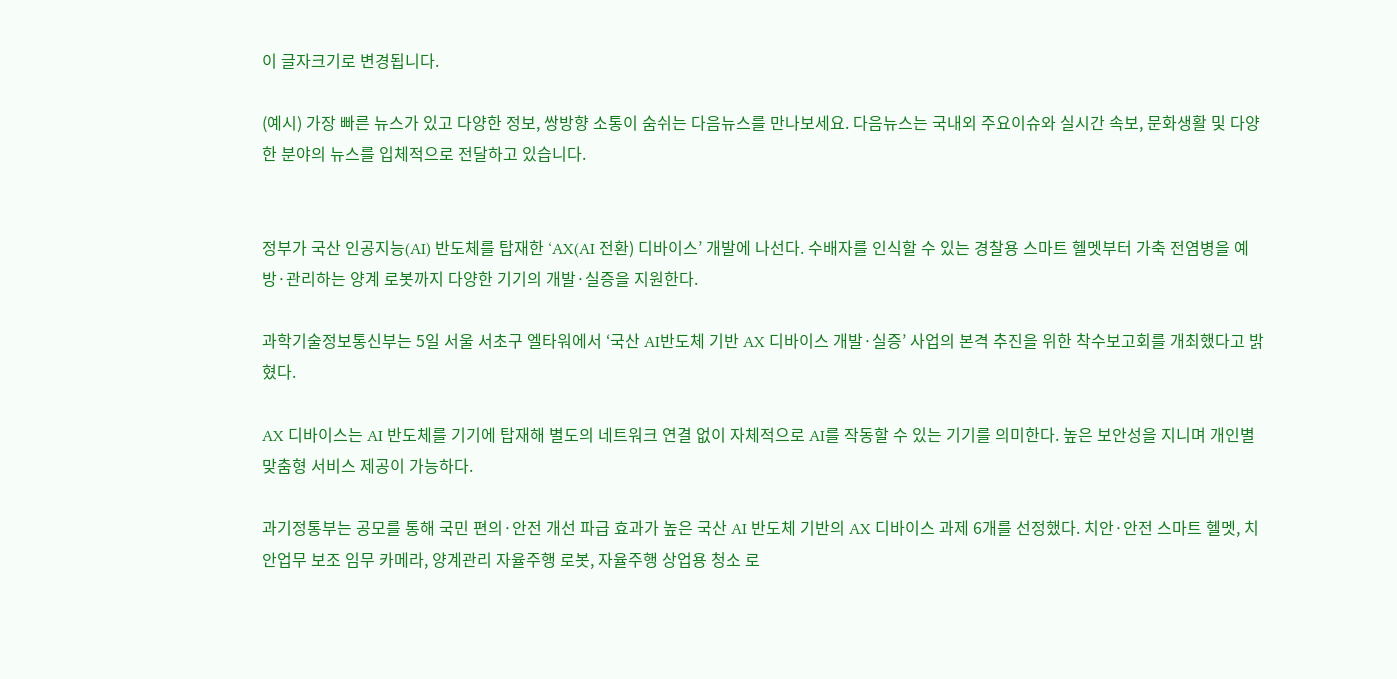이 글자크기로 변경됩니다.

(예시) 가장 빠른 뉴스가 있고 다양한 정보, 쌍방향 소통이 숨쉬는 다음뉴스를 만나보세요. 다음뉴스는 국내외 주요이슈와 실시간 속보, 문화생활 및 다양한 분야의 뉴스를 입체적으로 전달하고 있습니다.


정부가 국산 인공지능(AI) 반도체를 탑재한 ‘AX(AI 전환) 디바이스’ 개발에 나선다. 수배자를 인식할 수 있는 경찰용 스마트 헬멧부터 가축 전염병을 예방·관리하는 양계 로봇까지 다양한 기기의 개발·실증을 지원한다.

과학기술정보통신부는 5일 서울 서초구 엘타워에서 ‘국산 AI반도체 기반 AX 디바이스 개발·실증’ 사업의 본격 추진을 위한 착수보고회를 개최했다고 밝혔다.

AX 디바이스는 AI 반도체를 기기에 탑재해 별도의 네트워크 연결 없이 자체적으로 AI를 작동할 수 있는 기기를 의미한다. 높은 보안성을 지니며 개인별 맞춤형 서비스 제공이 가능하다.

과기정통부는 공모를 통해 국민 편의·안전 개선 파급 효과가 높은 국산 AI 반도체 기반의 AX 디바이스 과제 6개를 선정했다. 치안·안전 스마트 헬멧, 치안업무 보조 임무 카메라, 양계관리 자율주행 로봇, 자율주행 상업용 청소 로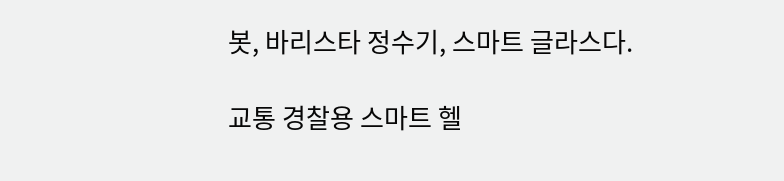봇, 바리스타 정수기, 스마트 글라스다.

교통 경찰용 스마트 헬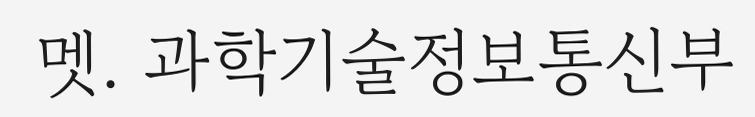멧. 과학기술정보통신부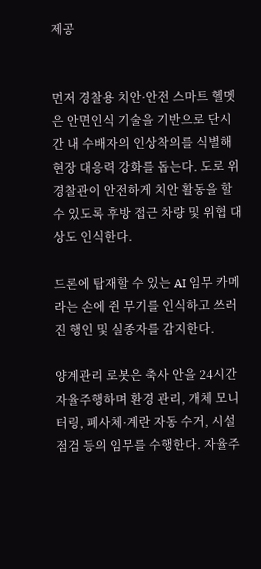제공


먼저 경찰용 치안·안전 스마트 헬멧은 안면인식 기술을 기반으로 단시간 내 수배자의 인상착의를 식별해 현장 대응력 강화를 돕는다. 도로 위 경찰관이 안전하게 치안 활동을 할 수 있도록 후방 접근 차량 및 위협 대상도 인식한다.

드론에 탑재할 수 있는 AI 임무 카메라는 손에 쥔 무기를 인식하고 쓰러진 행인 및 실종자를 감지한다.

양계관리 로봇은 축사 안을 24시간 자율주행하며 환경 관리, 개체 모니터링, 폐사체·계란 자동 수거, 시설 점검 등의 임무를 수행한다. 자율주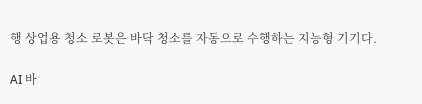행 상업용 청소 로봇은 바닥 청소를 자동으로 수행하는 지능형 기기다.

AI 바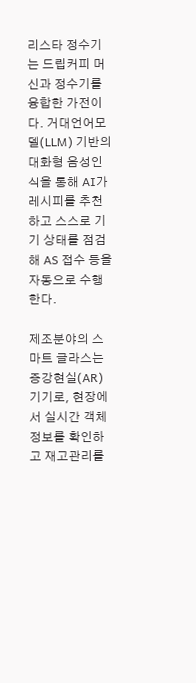리스타 정수기는 드립커피 머신과 정수기를 융합한 가전이다. 거대언어모델(LLM) 기반의 대화형 음성인식을 통해 AI가 레시피를 추천하고 스스로 기기 상태를 점검해 AS 접수 등을 자동으로 수행한다.

제조분야의 스마트 글라스는 증강현실(AR) 기기로, 현장에서 실시간 객체 정보를 확인하고 재고관리를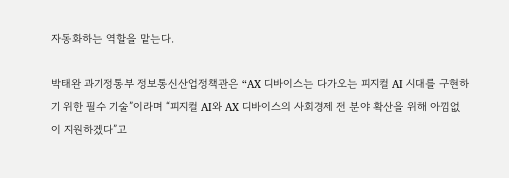자동화하는 역할을 맡는다.

박태완 과기정통부 정보통신산업정책관은 “AX 디바이스는 다가오는 피지컬 AI 시대를 구현하기 위한 필수 기술”이라며 “피지컬 AI와 AX 디바이스의 사회경제 전 분야 확산을 위해 아낌없이 지원하겠다”고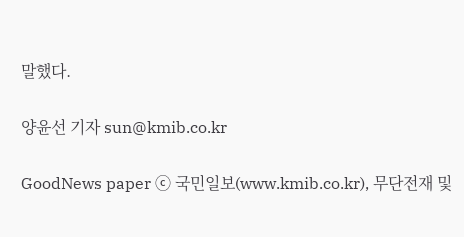말했다.

양윤선 기자 sun@kmib.co.kr

GoodNews paper ⓒ 국민일보(www.kmib.co.kr), 무단전재 및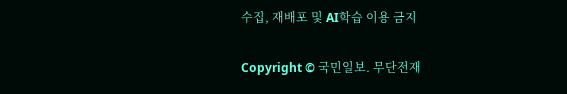수집, 재배포 및 AI학습 이용 금지

Copyright © 국민일보. 무단전재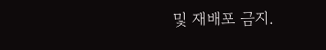및 재배포 금지.